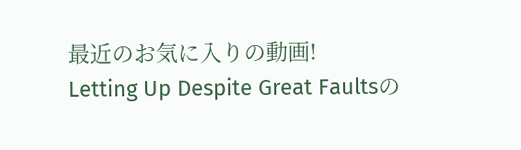最近のお気に入りの動画!
Letting Up Despite Great Faultsの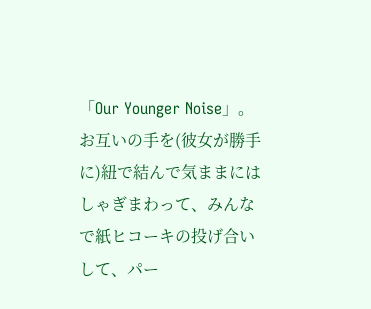「Our Younger Noise」。
お互いの手を(彼女が勝手に)紐で結んで気ままにはしゃぎまわって、みんなで紙ヒコーキの投げ合いして、パー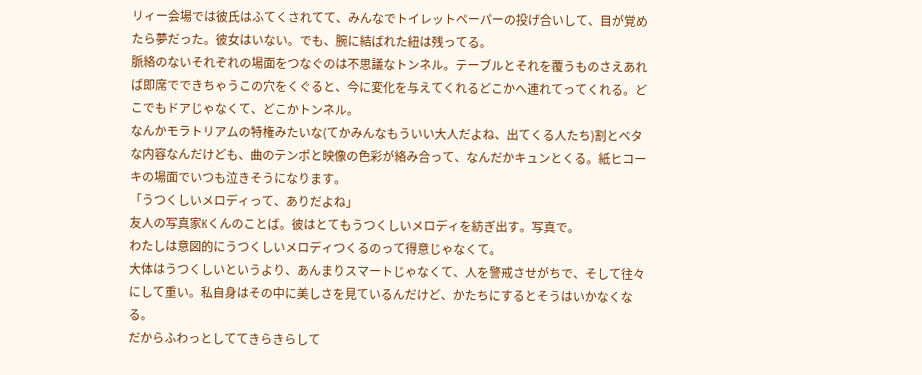リィー会場では彼氏はふてくされてて、みんなでトイレットペーパーの投げ合いして、目が覚めたら夢だった。彼女はいない。でも、腕に結ばれた紐は残ってる。
脈絡のないそれぞれの場面をつなぐのは不思議なトンネル。テーブルとそれを覆うものさえあれば即席でできちゃうこの穴をくぐると、今に変化を与えてくれるどこかへ連れてってくれる。どこでもドアじゃなくて、どこかトンネル。
なんかモラトリアムの特権みたいな(てかみんなもういい大人だよね、出てくる人たち)割とベタな内容なんだけども、曲のテンポと映像の色彩が絡み合って、なんだかキュンとくる。紙ヒコーキの場面でいつも泣きそうになります。
「うつくしいメロディって、ありだよね」
友人の写真家Kくんのことば。彼はとてもうつくしいメロディを紡ぎ出す。写真で。
わたしは意図的にうつくしいメロディつくるのって得意じゃなくて。
大体はうつくしいというより、あんまりスマートじゃなくて、人を警戒させがちで、そして往々にして重い。私自身はその中に美しさを見ているんだけど、かたちにするとそうはいかなくなる。
だからふわっとしててきらきらして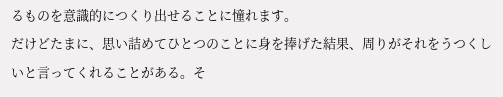るものを意識的につくり出せることに憧れます。
だけどたまに、思い詰めてひとつのことに身を捧げた結果、周りがそれをうつくしいと言ってくれることがある。そ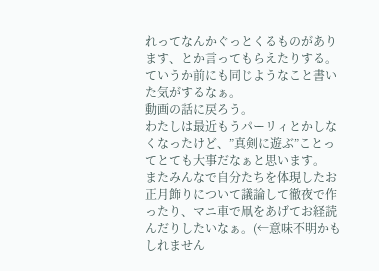れってなんかぐっとくるものがあります、とか言ってもらえたりする。
ていうか前にも同じようなこと書いた気がするなぁ。
動画の話に戻ろう。
わたしは最近もうパーリィとかしなくなったけど、”真剣に遊ぶ”ことってとても大事だなぁと思います。
またみんなで自分たちを体現したお正月飾りについて議論して徹夜で作ったり、マニ車で凧をあげてお経読んだりしたいなぁ。(←意味不明かもしれません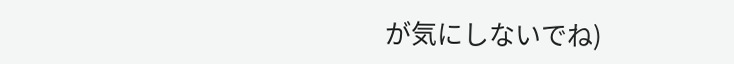が気にしないでね)